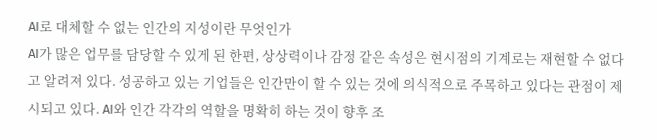AI로 대체할 수 없는 인간의 지성이란 무엇인가
AI가 많은 업무를 담당할 수 있게 된 한편, 상상력이나 감정 같은 속성은 현시점의 기계로는 재현할 수 없다고 알려져 있다. 성공하고 있는 기업들은 인간만이 할 수 있는 것에 의식적으로 주목하고 있다는 관점이 제시되고 있다. AI와 인간 각각의 역할을 명확히 하는 것이 향후 조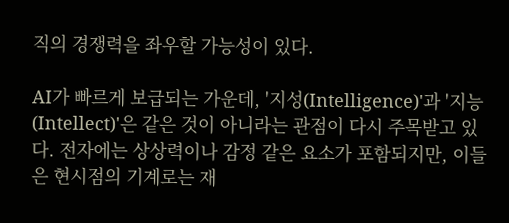직의 경쟁력을 좌우할 가능성이 있다.

AI가 빠르게 보급되는 가운데, '지성(Intelligence)'과 '지능(Intellect)'은 같은 것이 아니라는 관점이 다시 주목받고 있다. 전자에는 상상력이나 감정 같은 요소가 포함되지만, 이들은 현시점의 기계로는 재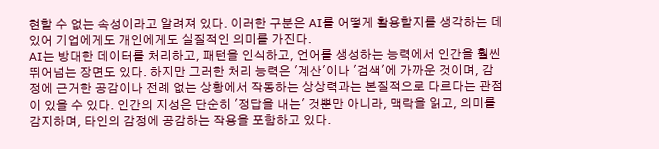현할 수 없는 속성이라고 알려져 있다. 이러한 구분은 AI를 어떻게 활용할지를 생각하는 데 있어 기업에게도 개인에게도 실질적인 의미를 가진다.
AI는 방대한 데이터를 처리하고, 패턴을 인식하고, 언어를 생성하는 능력에서 인간을 훨씬 뛰어넘는 장면도 있다. 하지만 그러한 처리 능력은 '계산'이나 '검색'에 가까운 것이며, 감정에 근거한 공감이나 전례 없는 상황에서 작동하는 상상력과는 본질적으로 다르다는 관점이 있을 수 있다. 인간의 지성은 단순히 '정답을 내는' 것뿐만 아니라, 맥락을 읽고, 의미를 감지하며, 타인의 감정에 공감하는 작용을 포함하고 있다.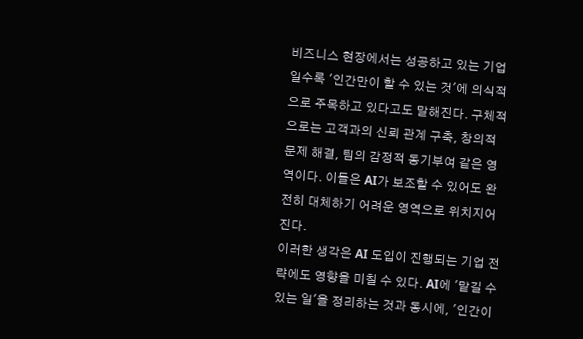비즈니스 현장에서는 성공하고 있는 기업일수록 '인간만이 할 수 있는 것'에 의식적으로 주목하고 있다고도 말해진다. 구체적으로는 고객과의 신뢰 관계 구축, 창의적 문제 해결, 팀의 감정적 동기부여 같은 영역이다. 이들은 AI가 보조할 수 있어도 완전히 대체하기 어려운 영역으로 위치지어진다.
이러한 생각은 AI 도입이 진행되는 기업 전략에도 영향을 미칠 수 있다. AI에 '맡길 수 있는 일'을 정리하는 것과 동시에, '인간이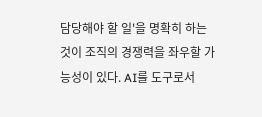담당해야 할 일'을 명확히 하는 것이 조직의 경쟁력을 좌우할 가능성이 있다. AI를 도구로서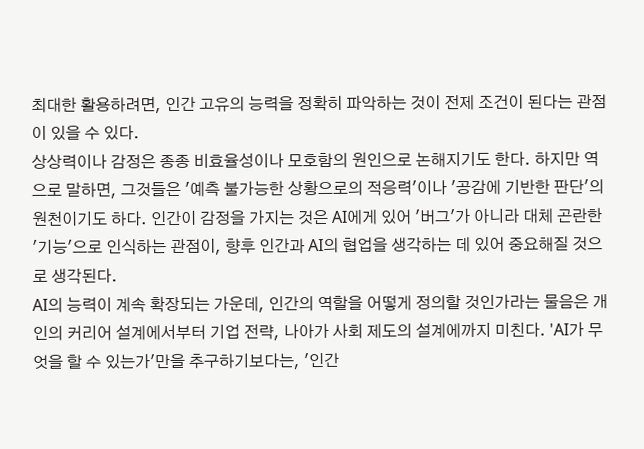최대한 활용하려면, 인간 고유의 능력을 정확히 파악하는 것이 전제 조건이 된다는 관점이 있을 수 있다.
상상력이나 감정은 종종 비효율성이나 모호함의 원인으로 논해지기도 한다. 하지만 역으로 말하면, 그것들은 '예측 불가능한 상황으로의 적응력'이나 '공감에 기반한 판단'의 원천이기도 하다. 인간이 감정을 가지는 것은 AI에게 있어 '버그'가 아니라 대체 곤란한 '기능'으로 인식하는 관점이, 향후 인간과 AI의 협업을 생각하는 데 있어 중요해질 것으로 생각된다.
AI의 능력이 계속 확장되는 가운데, 인간의 역할을 어떻게 정의할 것인가라는 물음은 개인의 커리어 설계에서부터 기업 전략, 나아가 사회 제도의 설계에까지 미친다. 'AI가 무엇을 할 수 있는가'만을 추구하기보다는, '인간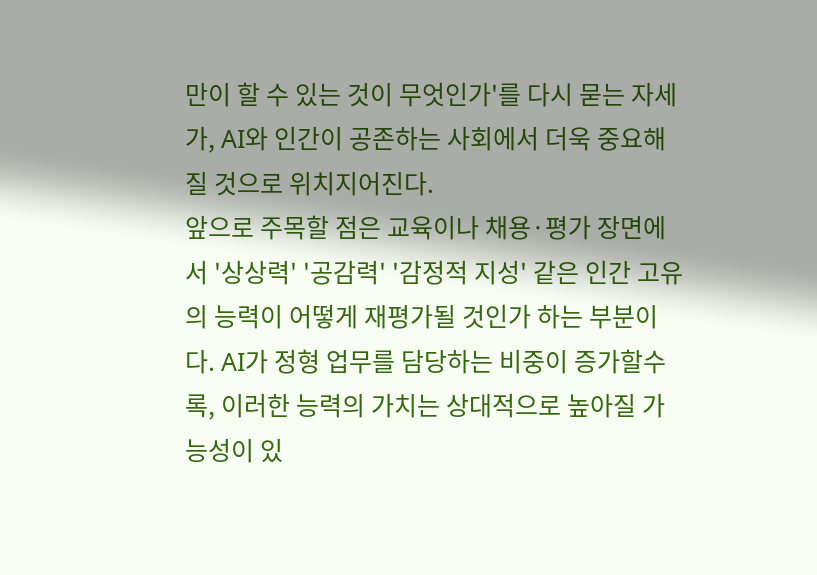만이 할 수 있는 것이 무엇인가'를 다시 묻는 자세가, AI와 인간이 공존하는 사회에서 더욱 중요해질 것으로 위치지어진다.
앞으로 주목할 점은 교육이나 채용·평가 장면에서 '상상력' '공감력' '감정적 지성' 같은 인간 고유의 능력이 어떻게 재평가될 것인가 하는 부분이다. AI가 정형 업무를 담당하는 비중이 증가할수록, 이러한 능력의 가치는 상대적으로 높아질 가능성이 있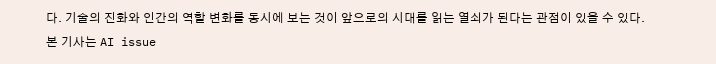다. 기술의 진화와 인간의 역할 변화를 동시에 보는 것이 앞으로의 시대를 읽는 열쇠가 된다는 관점이 있을 수 있다.
본 기사는 AI issue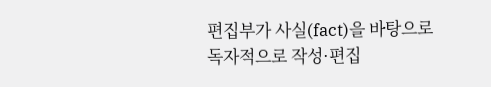편집부가 사실(fact)을 바탕으로 독자적으로 작성·편집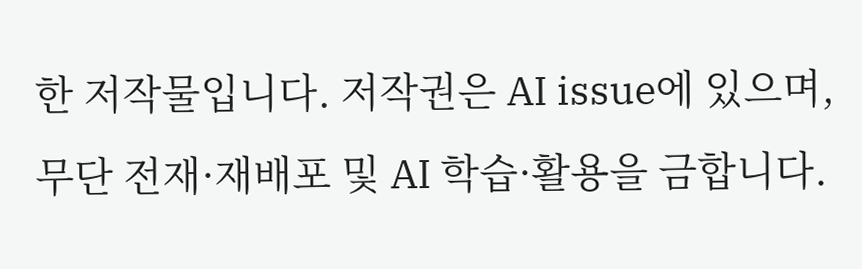한 저작물입니다. 저작권은 AI issue에 있으며, 무단 전재·재배포 및 AI 학습·활용을 금합니다.